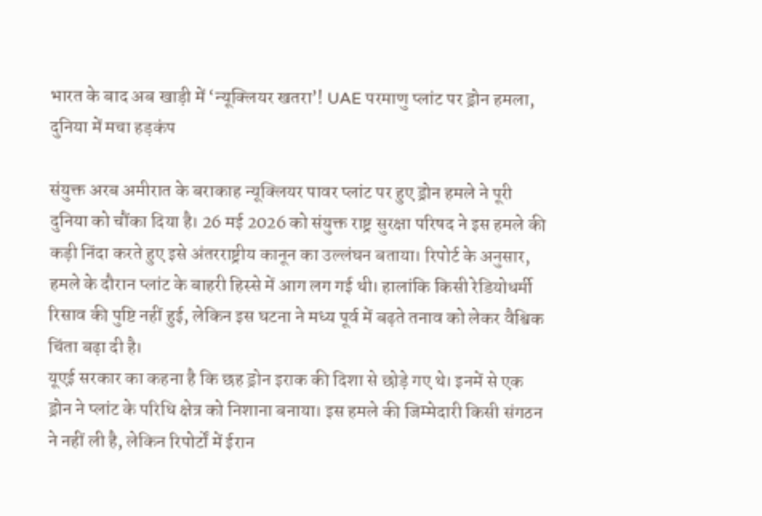भारत के बाद अब खाड़ी में ‘न्यूक्लियर खतरा’! UAE परमाणु प्लांट पर ड्रोन हमला, दुनिया में मचा हड़कंप

संयुक्त अरब अमीरात के बराकाह न्यूक्लियर पावर प्लांट पर हुए ड्रोन हमले ने पूरी दुनिया को चौंका दिया है। 26 मई 2026 को संयुक्त राष्ट्र सुरक्षा परिषद ने इस हमले की कड़ी निंदा करते हुए इसे अंतरराष्ट्रीय कानून का उल्लंघन बताया। रिपोर्ट के अनुसार, हमले के दौरान प्लांट के बाहरी हिस्से में आग लग गई थी। हालांकि किसी रेडियोधर्मी रिसाव की पुष्टि नहीं हुई, लेकिन इस घटना ने मध्य पूर्व में बढ़ते तनाव को लेकर वैश्विक चिंता बढ़ा दी है।
यूएई सरकार का कहना है कि छह ड्रोन इराक की दिशा से छोड़े गए थे। इनमें से एक ड्रोन ने प्लांट के परिधि क्षेत्र को निशाना बनाया। इस हमले की जिम्मेदारी किसी संगठन ने नहीं ली है, लेकिन रिपोर्टों में ईरान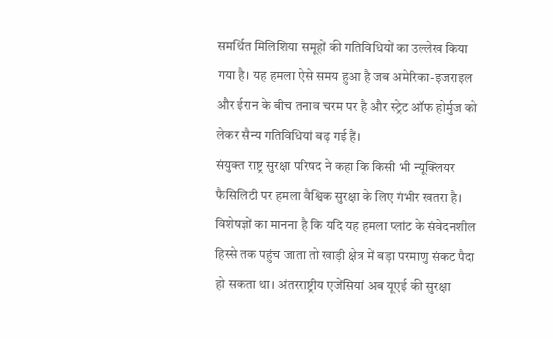समर्थित मिलिशिया समूहों की गतिविधियों का उल्लेख किया गया है। यह हमला ऐसे समय हुआ है जब अमेरिका-इजराइल और ईरान के बीच तनाव चरम पर है और स्ट्रेट ऑफ होर्मुज को लेकर सैन्य गतिविधियां बढ़ गई हैं।
संयुक्त राष्ट्र सुरक्षा परिषद ने कहा कि किसी भी न्यूक्लियर फैसिलिटी पर हमला वैश्विक सुरक्षा के लिए गंभीर खतरा है। विशेषज्ञों का मानना है कि यदि यह हमला प्लांट के संवेदनशील हिस्से तक पहुंच जाता तो खाड़ी क्षेत्र में बड़ा परमाणु संकट पैदा हो सकता था। अंतरराष्ट्रीय एजेंसियां अब यूएई की सुरक्षा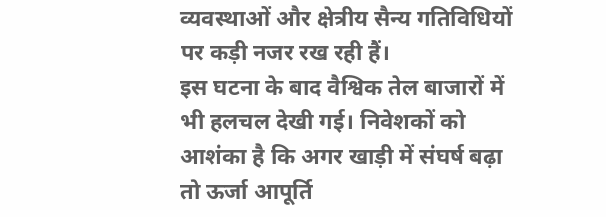व्यवस्थाओं और क्षेत्रीय सैन्य गतिविधियों पर कड़ी नजर रख रही हैं।
इस घटना के बाद वैश्विक तेल बाजारों में भी हलचल देखी गई। निवेशकों को आशंका है कि अगर खाड़ी में संघर्ष बढ़ा तो ऊर्जा आपूर्ति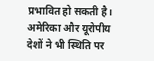प्रभावित हो सकती है। अमेरिका और यूरोपीय देशों ने भी स्थिति पर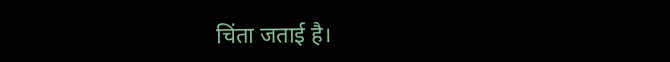चिंता जताई है।